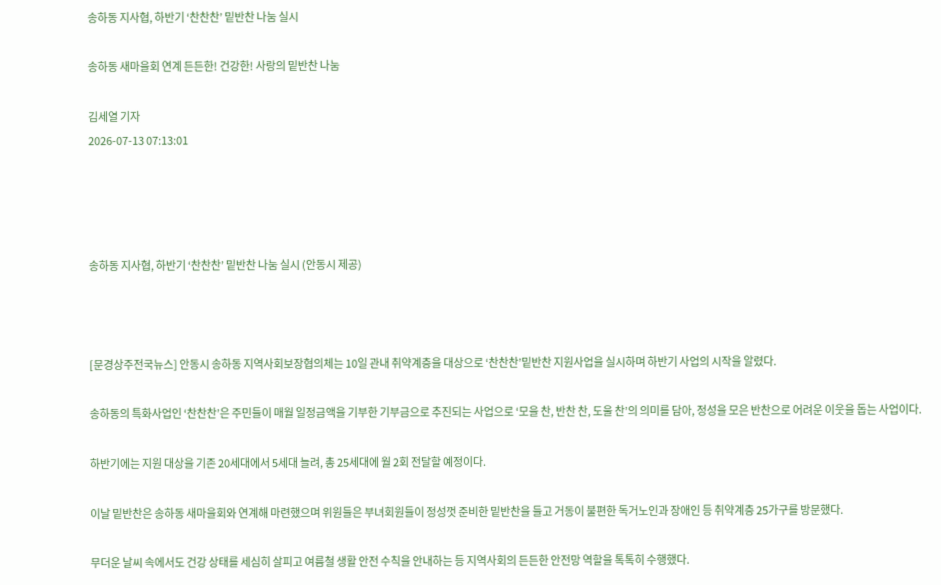송하동 지사협, 하반기 ‘찬찬찬’ 밑반찬 나눔 실시

송하동 새마을회 연계 든든한! 건강한! 사랑의 밑반찬 나눔

김세열 기자
2026-07-13 07:13:01




송하동 지사협, 하반기 ‘찬찬찬’ 밑반찬 나눔 실시 (안동시 제공)



[문경상주전국뉴스] 안동시 송하동 지역사회보장협의체는 10일 관내 취약계층을 대상으로 ‘찬찬찬’밑반찬 지원사업을 실시하며 하반기 사업의 시작을 알렸다.

송하동의 특화사업인 ‘찬찬찬’은 주민들이 매월 일정금액을 기부한 기부금으로 추진되는 사업으로 ‘모을 찬, 반찬 찬, 도울 찬’의 의미를 담아, 정성을 모은 반찬으로 어려운 이웃을 돕는 사업이다.

하반기에는 지원 대상을 기존 20세대에서 5세대 늘려, 총 25세대에 월 2회 전달할 예정이다.

이날 밑반찬은 송하동 새마을회와 연계해 마련했으며 위원들은 부녀회원들이 정성껏 준비한 밑반찬을 들고 거동이 불편한 독거노인과 장애인 등 취약계층 25가구를 방문했다.

무더운 날씨 속에서도 건강 상태를 세심히 살피고 여름철 생활 안전 수칙을 안내하는 등 지역사회의 든든한 안전망 역할을 톡톡히 수행했다.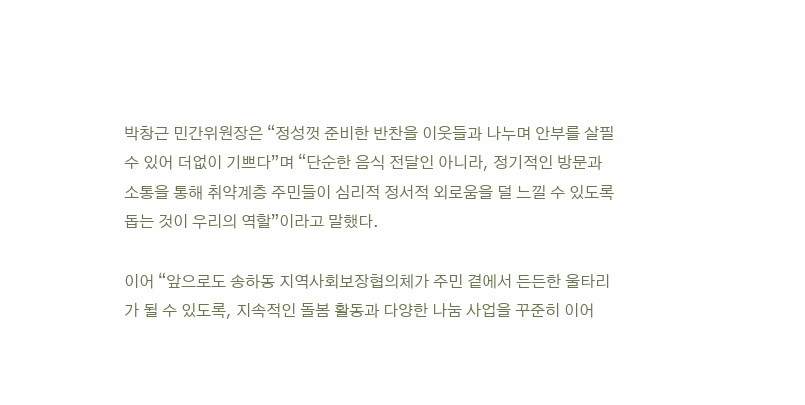박창근 민간위원장은 “정성껏 준비한 반찬을 이웃들과 나누며 안부를 살필 수 있어 더없이 기쁘다”며 “단순한 음식 전달인 아니라, 정기적인 방문과 소통을 통해 취약계층 주민들이 심리적 정서적 외로움을 덜 느낄 수 있도록 돕는 것이 우리의 역할”이라고 말했다.

이어 “앞으로도 송하동 지역사회보장협의체가 주민 곁에서 든든한 울타리가 될 수 있도록, 지속적인 돌봄 활동과 다양한 나눔 사업을 꾸준히 이어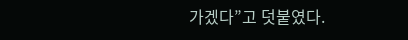가겠다”고 덧붙였다.